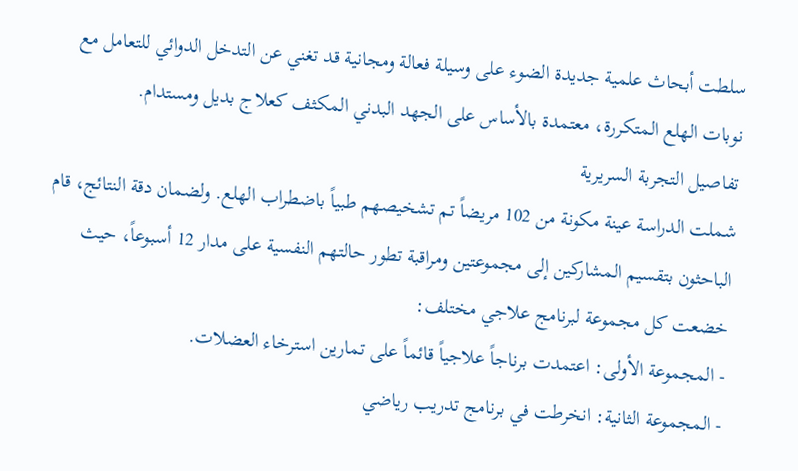سلطت أبحاث علمية جديدة الضوء على وسيلة فعالة ومجانية قد تغني عن التدخل الدوائي للتعامل مع نوبات الهلع المتكررة، معتمدة بالأساس على الجهد البدني المكثف كعلاج بديل ومستدام.
تفاصيل التجربة السريرية
شملت الدراسة عينة مكونة من 102 مريضاً تم تشخيصهم طبياً باضطراب الهلع. ولضمان دقة النتائج، قام الباحثون بتقسيم المشاركين إلى مجموعتين ومراقبة تطور حالتهم النفسية على مدار 12 أسبوعاً، حيث خضعت كل مجموعة لبرنامج علاجي مختلف:
- المجموعة الأولى: اعتمدت برناجاً علاجياً قائماً على تمارين استرخاء العضلات.
- المجموعة الثانية: انخرطت في برنامج تدريب رياضي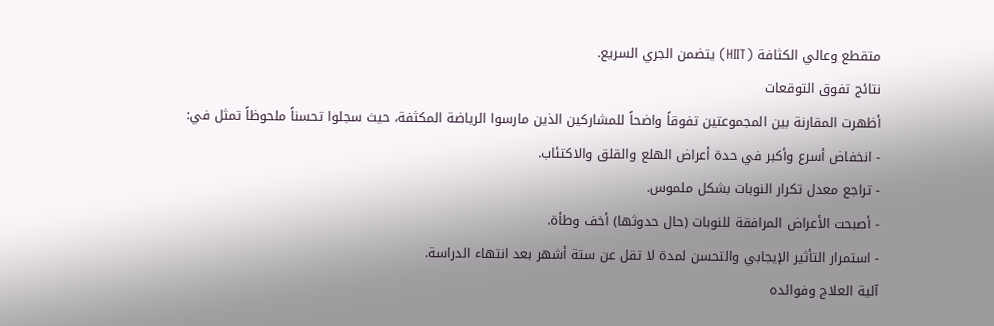متقطع وعالي الكثافة (HIIT) يتضمن الجري السريع.
نتائج تفوق التوقعات
أظهرت المقارنة بين المجموعتين تفوقاً واضحاً للمشاركين الذين مارسوا الرياضة المكثفة، حيث سجلوا تحسناً ملحوظاً تمثل في:
- انخفاض أسرع وأكبر في حدة أعراض الهلع والقلق والاكتئاب.
- تراجع معدل تكرار النوبات بشكل ملموس.
- أصبحت الأعراض المرافقة للنوبات (حال حدوثها) أخف وطأة.
- استمرار التأثير الإيجابي والتحسن لمدة لا تقل عن ستة أشهر بعد انتهاء الدراسة.
آلية العلاج وفوائده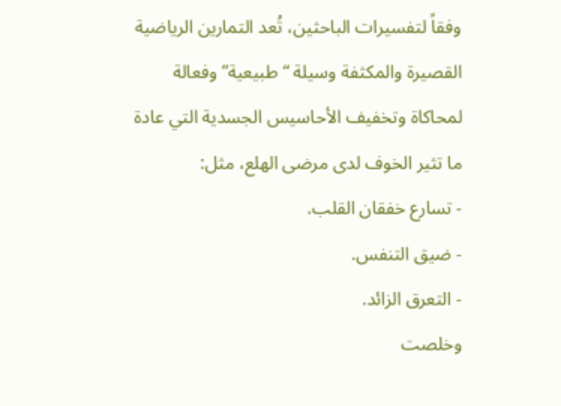وفقاً لتفسيرات الباحثين، تُعد التمارين الرياضية القصيرة والمكثفة وسيلة “طبيعية” وفعالة لمحاكاة وتخفيف الأحاسيس الجسدية التي عادة ما تثير الخوف لدى مرضى الهلع، مثل:
- تسارع خفقان القلب.
- ضيق التنفس.
- التعرق الزائد.
وخلصت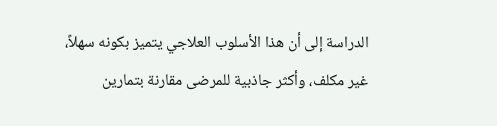الدراسة إلى أن هذا الأسلوب العلاجي يتميز بكونه سهلاً، غير مكلف، وأكثر جاذبية للمرضى مقارنة بتمارين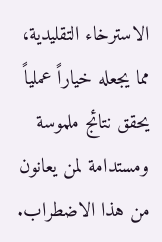الاسترخاء التقليدية، مما يجعله خياراً عملياً يحقق نتائج ملموسة ومستدامة لمن يعانون من هذا الاضطراب.